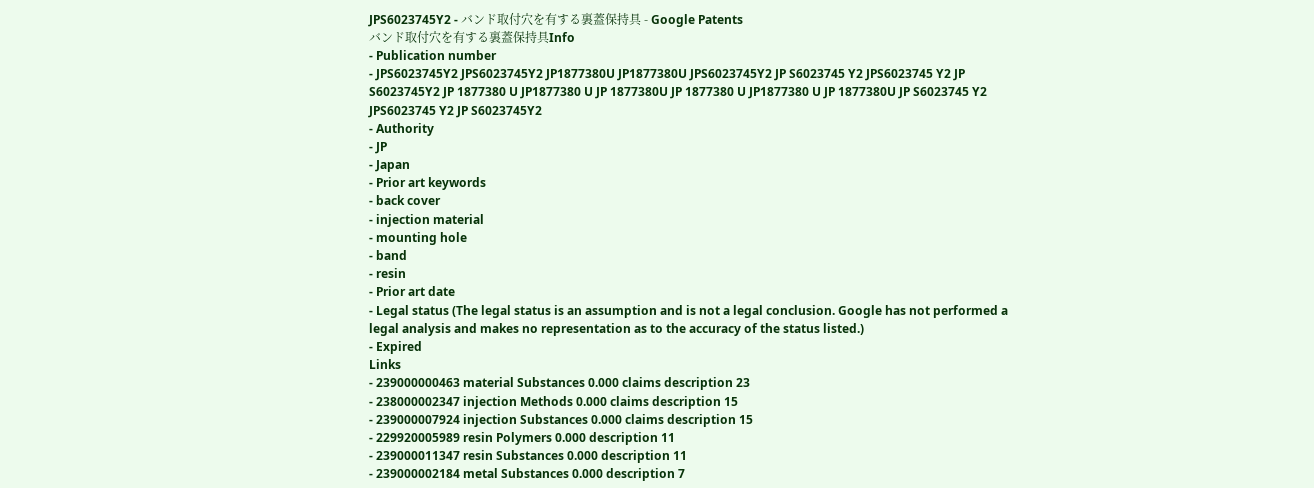JPS6023745Y2 - バンド取付穴を有する裏蓋保持具 - Google Patents
バンド取付穴を有する裏蓋保持具Info
- Publication number
- JPS6023745Y2 JPS6023745Y2 JP1877380U JP1877380U JPS6023745Y2 JP S6023745 Y2 JPS6023745 Y2 JP S6023745Y2 JP 1877380 U JP1877380 U JP 1877380U JP 1877380 U JP1877380 U JP 1877380U JP S6023745 Y2 JPS6023745 Y2 JP S6023745Y2
- Authority
- JP
- Japan
- Prior art keywords
- back cover
- injection material
- mounting hole
- band
- resin
- Prior art date
- Legal status (The legal status is an assumption and is not a legal conclusion. Google has not performed a legal analysis and makes no representation as to the accuracy of the status listed.)
- Expired
Links
- 239000000463 material Substances 0.000 claims description 23
- 238000002347 injection Methods 0.000 claims description 15
- 239000007924 injection Substances 0.000 claims description 15
- 229920005989 resin Polymers 0.000 description 11
- 239000011347 resin Substances 0.000 description 11
- 239000002184 metal Substances 0.000 description 7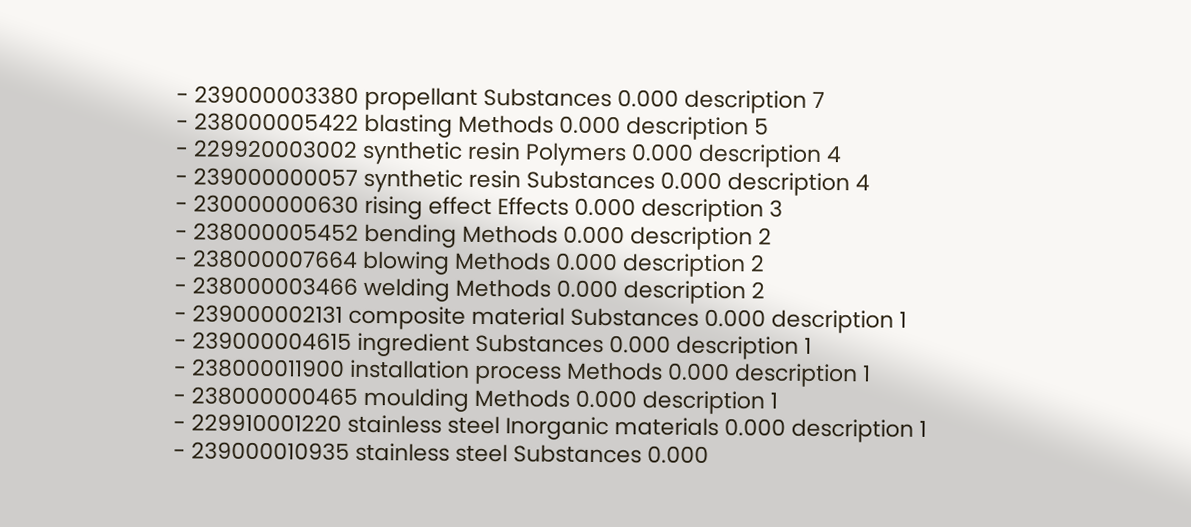- 239000003380 propellant Substances 0.000 description 7
- 238000005422 blasting Methods 0.000 description 5
- 229920003002 synthetic resin Polymers 0.000 description 4
- 239000000057 synthetic resin Substances 0.000 description 4
- 230000000630 rising effect Effects 0.000 description 3
- 238000005452 bending Methods 0.000 description 2
- 238000007664 blowing Methods 0.000 description 2
- 238000003466 welding Methods 0.000 description 2
- 239000002131 composite material Substances 0.000 description 1
- 239000004615 ingredient Substances 0.000 description 1
- 238000011900 installation process Methods 0.000 description 1
- 238000000465 moulding Methods 0.000 description 1
- 229910001220 stainless steel Inorganic materials 0.000 description 1
- 239000010935 stainless steel Substances 0.000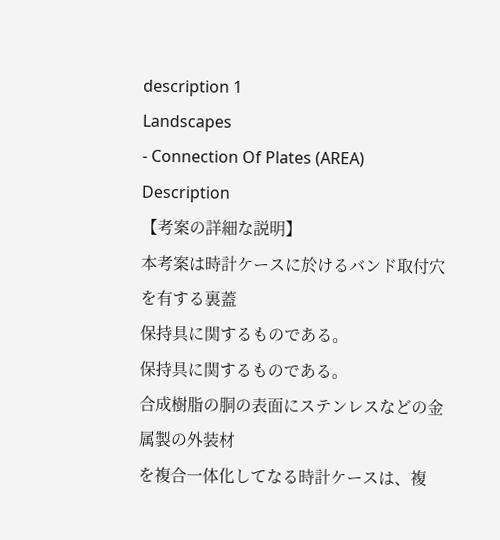description 1
Landscapes
- Connection Of Plates (AREA)
Description
【考案の詳細な説明】
本考案は時計ケースに於けるバンド取付穴を有する裏蓋
保持具に関するものである。
保持具に関するものである。
合成樹脂の胴の表面にステンレスなどの金属製の外装材
を複合一体化してなる時計ケースは、複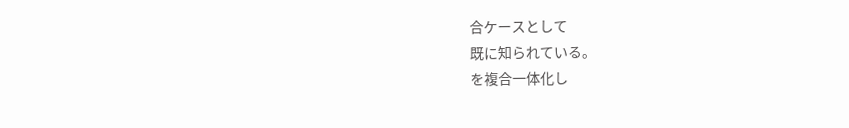合ケースとして
既に知られている。
を複合一体化し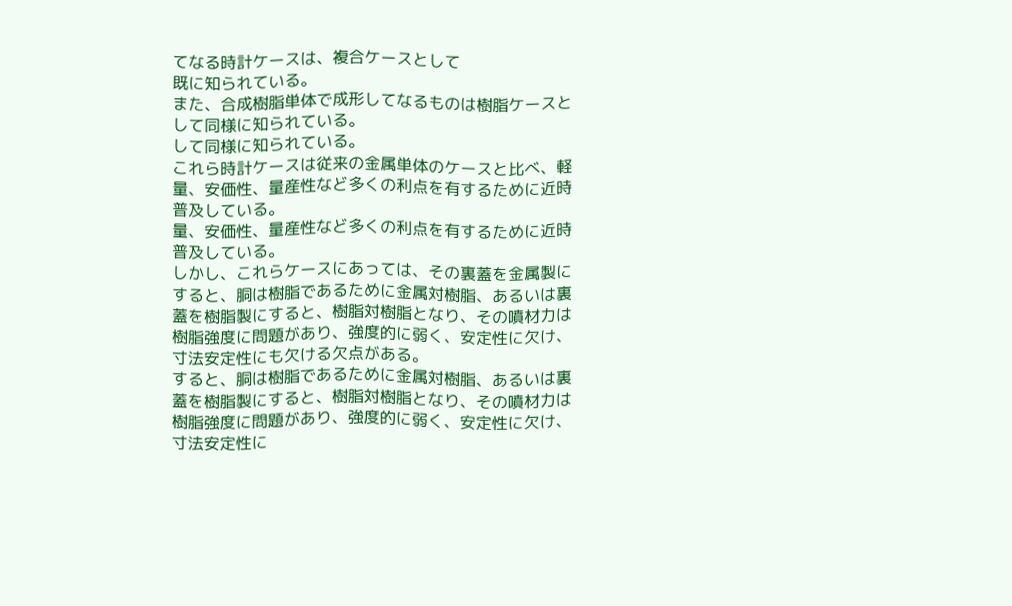てなる時計ケースは、複合ケースとして
既に知られている。
また、合成樹脂単体で成形してなるものは樹脂ケースと
して同様に知られている。
して同様に知られている。
これら時計ケースは従来の金属単体のケースと比べ、軽
量、安価性、量産性など多くの利点を有するために近時
普及している。
量、安価性、量産性など多くの利点を有するために近時
普及している。
しかし、これらケースにあっては、その裏蓋を金属製に
すると、胴は樹脂であるために金属対樹脂、あるいは裏
蓋を樹脂製にすると、樹脂対樹脂となり、その噴材力は
樹脂強度に問題があり、強度的に弱く、安定性に欠け、
寸法安定性にも欠ける欠点がある。
すると、胴は樹脂であるために金属対樹脂、あるいは裏
蓋を樹脂製にすると、樹脂対樹脂となり、その噴材力は
樹脂強度に問題があり、強度的に弱く、安定性に欠け、
寸法安定性に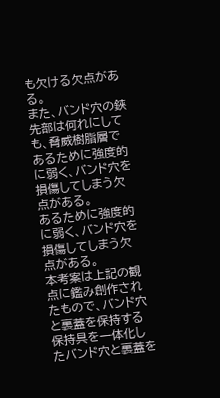も欠ける欠点がある。
また、バンド穴の鋏先部は何れにしても、脅威樹脂層で
あるために強度的に弱く、バンド穴を損傷してしまう欠
点がある。
あるために強度的に弱く、バンド穴を損傷してしまう欠
点がある。
本考案は上記の観点に鑑み創作されたもので、バンド穴
と裏蓋を保持する保持具を一体化したバンド穴と裏蓋を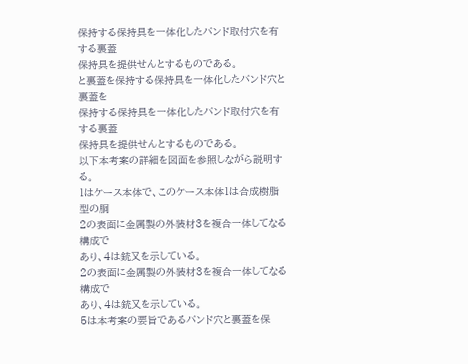保持する保持具を一体化したバンド取付穴を有する裏蓋
保持具を提供せんとするものである。
と裏蓋を保持する保持具を一体化したバンド穴と裏蓋を
保持する保持具を一体化したバンド取付穴を有する裏蓋
保持具を提供せんとするものである。
以下本考案の詳細を図面を参照しながら説明する。
1はケース本体で、このケース本体1は合成樹脂型の胴
2の表面に金属製の外装材3を複合一体してなる構成で
あり、4は銃又を示している。
2の表面に金属製の外装材3を複合一体してなる構成で
あり、4は銃又を示している。
5は本考案の要旨であるバンド穴と裏蓋を保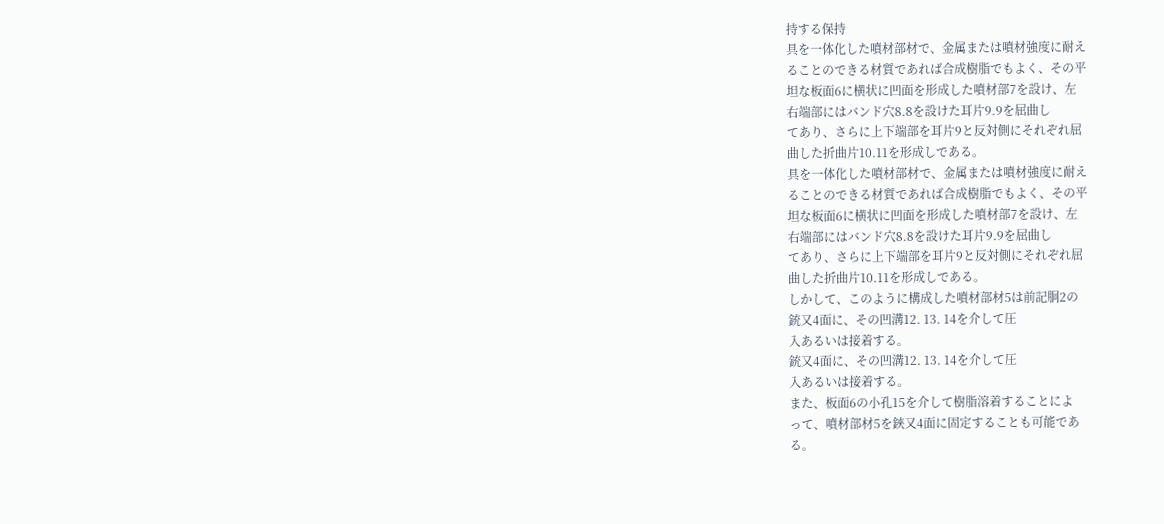持する保持
具を一体化した噴材部材で、金属または噴材強度に耐え
ることのできる材質であれば合成樹脂でもよく、その平
坦な板面6に横状に凹面を形成した噴材部7を設け、左
右端部にはバンド穴8.8を設けた耳片9.9を屈曲し
てあり、さらに上下端部を耳片9と反対側にそれぞれ屈
曲した折曲片10.11を形成しである。
具を一体化した噴材部材で、金属または噴材強度に耐え
ることのできる材質であれば合成樹脂でもよく、その平
坦な板面6に横状に凹面を形成した噴材部7を設け、左
右端部にはバンド穴8.8を設けた耳片9.9を屈曲し
てあり、さらに上下端部を耳片9と反対側にそれぞれ屈
曲した折曲片10.11を形成しである。
しかして、このように構成した噴材部材5は前記胴2の
銃又4面に、その凹溝12. 13. 14を介して圧
入あるいは接着する。
銃又4面に、その凹溝12. 13. 14を介して圧
入あるいは接着する。
また、板面6の小孔15を介して樹脂溶着することによ
って、噴材部材5を鋏又4面に固定することも可能であ
る。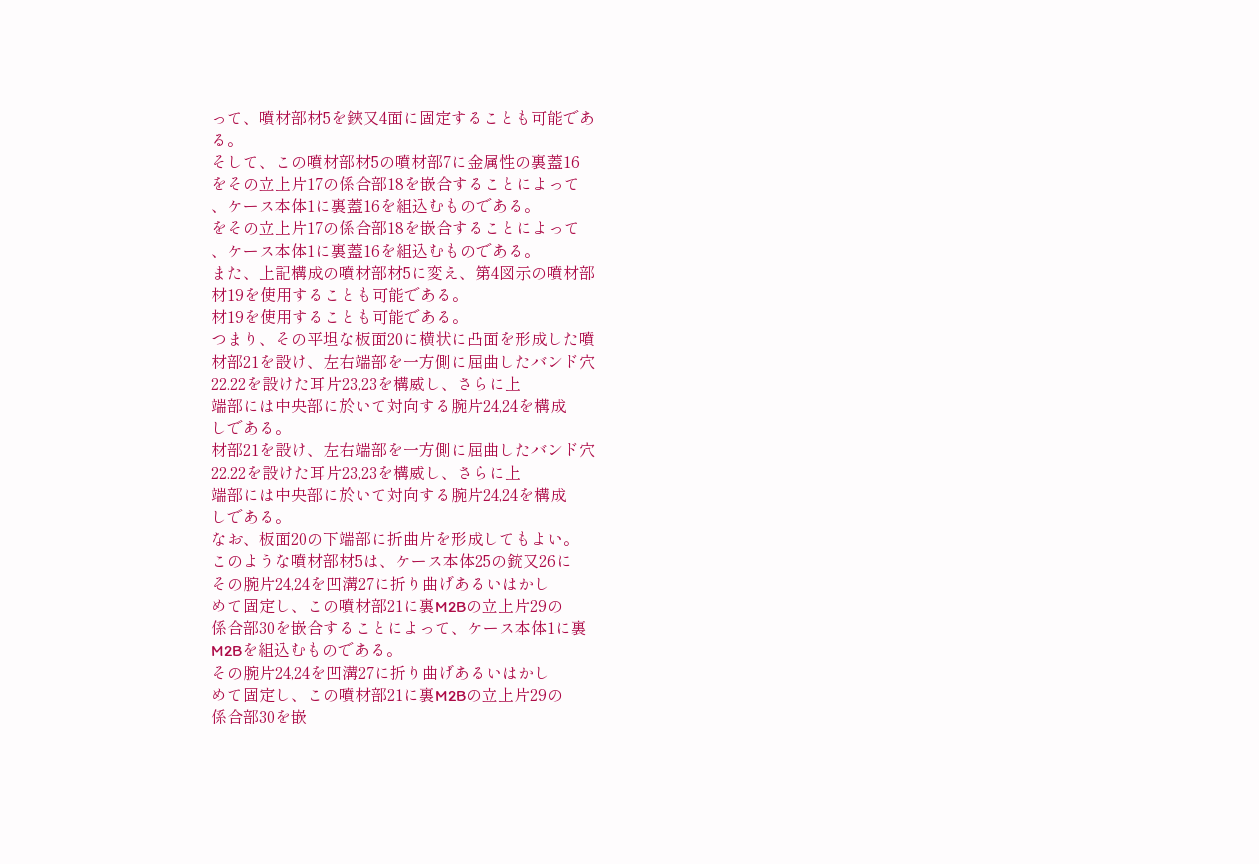って、噴材部材5を鋏又4面に固定することも可能であ
る。
そして、この噴材部材5の噴材部7に金属性の裏蓋16
をその立上片17の係合部18を嵌合することによって
、ケース本体1に裏蓋16を組込むものである。
をその立上片17の係合部18を嵌合することによって
、ケース本体1に裏蓋16を組込むものである。
また、上記構成の噴材部材5に変え、第4図示の噴材部
材19を使用することも可能である。
材19を使用することも可能である。
つまり、その平坦な板面20に横状に凸面を形成した噴
材部21を設け、左右端部を一方側に屈曲したバンド穴
22.22を設けた耳片23,23を構威し、さらに上
端部には中央部に於いて対向する腕片24,24を構成
しである。
材部21を設け、左右端部を一方側に屈曲したバンド穴
22.22を設けた耳片23,23を構威し、さらに上
端部には中央部に於いて対向する腕片24,24を構成
しである。
なお、板面20の下端部に折曲片を形成してもよい。
このような噴材部材5は、ケース本体25の銃又26に
その腕片24,24を凹溝27に折り曲げあるいはかし
めて固定し、この噴材部21に裏M2Bの立上片29の
係合部30を嵌合することによって、ケース本体1に裏
M2Bを組込むものである。
その腕片24,24を凹溝27に折り曲げあるいはかし
めて固定し、この噴材部21に裏M2Bの立上片29の
係合部30を嵌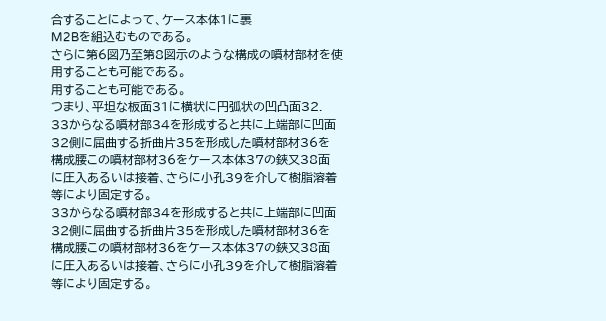合することによって、ケース本体1に裏
M2Bを組込むものである。
さらに第6図乃至第8図示のような構成の噴材部材を使
用することも可能である。
用することも可能である。
つまり、平坦な板面31に横状に円弧状の凹凸面32.
33からなる噴材部34を形成すると共に上端部に凹面
32側に屈曲する折曲片35を形成した噴材部材36を
構成腰この噴材部材36をケース本体37の鋏又38面
に圧入あるいは接着、さらに小孔39を介して樹脂溶着
等により固定する。
33からなる噴材部34を形成すると共に上端部に凹面
32側に屈曲する折曲片35を形成した噴材部材36を
構成腰この噴材部材36をケース本体37の鋏又38面
に圧入あるいは接着、さらに小孔39を介して樹脂溶着
等により固定する。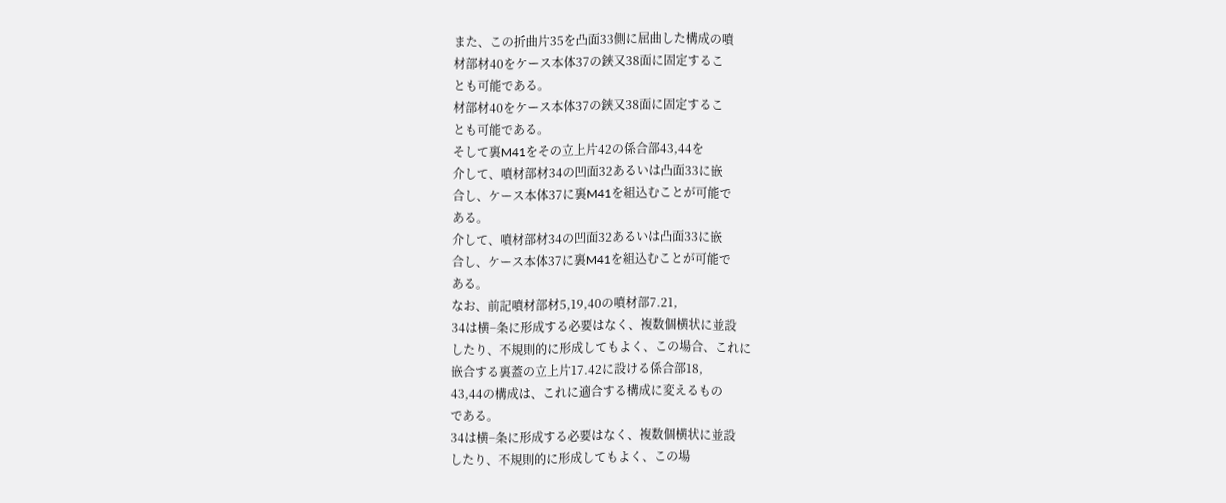また、この折曲片35を凸面33側に屈曲した構成の噴
材部材40をケース本体37の鋏又38面に固定するこ
とも可能である。
材部材40をケース本体37の鋏又38面に固定するこ
とも可能である。
そして裏M41をその立上片42の係合部43,44を
介して、噴材部材34の凹面32あるいは凸面33に嵌
合し、ケース本体37に裏M41を組込むことが可能で
ある。
介して、噴材部材34の凹面32あるいは凸面33に嵌
合し、ケース本体37に裏M41を組込むことが可能で
ある。
なお、前記噴材部材5,19,40の噴材部7.21,
34は横−条に形成する必要はなく、複数個横状に並設
したり、不規則的に形成してもよく、この場合、これに
嵌合する裏蓋の立上片17.42に設ける係合部18,
43,44の構成は、これに適合する構成に変えるもの
である。
34は横−条に形成する必要はなく、複数個横状に並設
したり、不規則的に形成してもよく、この場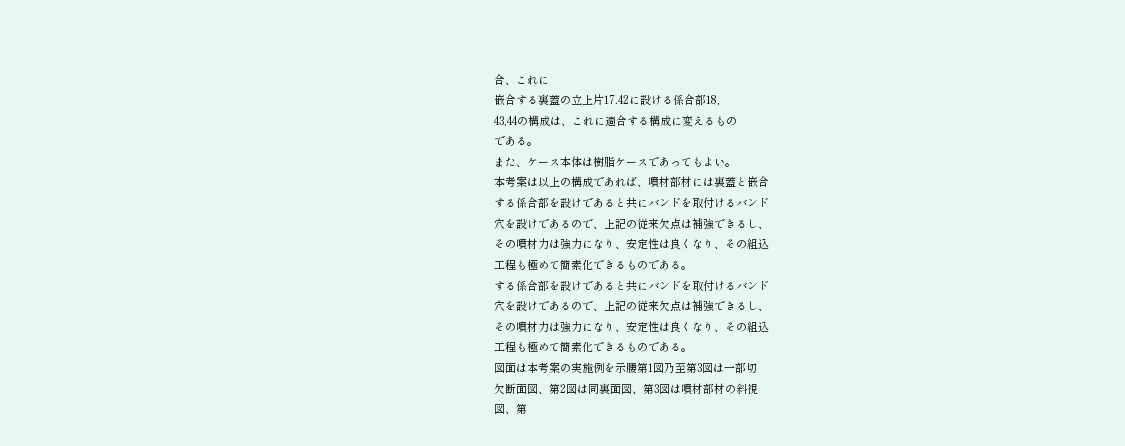合、これに
嵌合する裏蓋の立上片17.42に設ける係合部18,
43,44の構成は、これに適合する構成に変えるもの
である。
また、ケース本体は樹脂ケースであってもよい。
本考案は以上の構成であれば、噴材部材には裏蓋と嵌合
する係合部を設けであると共にバンドを取付けるバンド
穴を設けであるので、上記の従来欠点は補強できるし、
その噴材力は強力になり、安定性は良くなり、その組込
工程も極めて簡素化できるものである。
する係合部を設けであると共にバンドを取付けるバンド
穴を設けであるので、上記の従来欠点は補強できるし、
その噴材力は強力になり、安定性は良くなり、その組込
工程も極めて簡素化できるものである。
図面は本考案の実施例を示腰第1図乃至第3図は一部切
欠断面図、第2図は同裏面図、第3図は噴材部材の斜視
図、第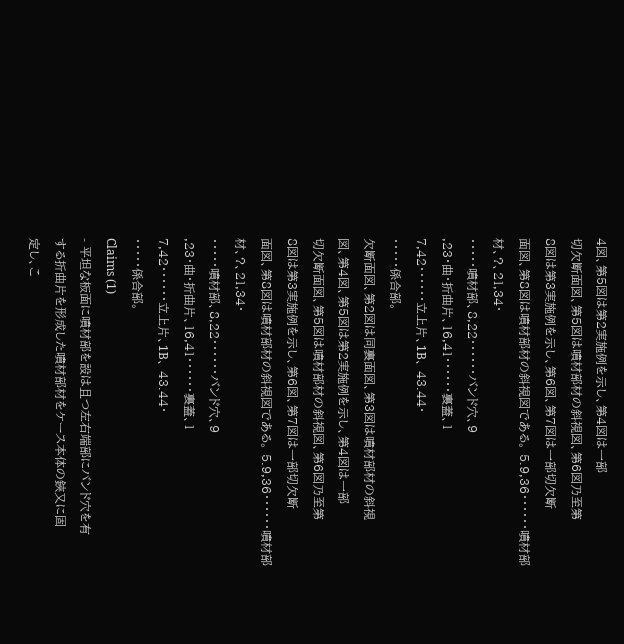4図、第5図は第2実施例を示し、第4図は一部
切欠断面図、第5図は噴材部材の斜視図、第6図乃至第
8図は第3実施例を示し、第6図、第7図は一部切欠断
面図、第8図は噴材部材の斜視図である。 5.9,36・・・・・・噴材部材、?、21,34・
・・・・・噴材部、8,22・・・・・・バンド穴、9
,23・曲・折曲片、16,41・・・・・・裏蓋、1
7,42・・・・・・立上片、1B、 43.44・
・・・・・係合部。
欠断面図、第2図は同裏面図、第3図は噴材部材の斜視
図、第4図、第5図は第2実施例を示し、第4図は一部
切欠断面図、第5図は噴材部材の斜視図、第6図乃至第
8図は第3実施例を示し、第6図、第7図は一部切欠断
面図、第8図は噴材部材の斜視図である。 5.9,36・・・・・・噴材部材、?、21,34・
・・・・・噴材部、8,22・・・・・・バンド穴、9
,23・曲・折曲片、16,41・・・・・・裏蓋、1
7,42・・・・・・立上片、1B、 43.44・
・・・・・係合部。
Claims (1)
- 平坦な板面に噴材部を設は且つ左右端部にバンド穴を有
する折曲片を形成した噴材部材をケース本体の鋏又に固
定し、こ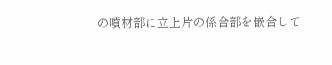の噴材部に立上片の係合部を嵌合して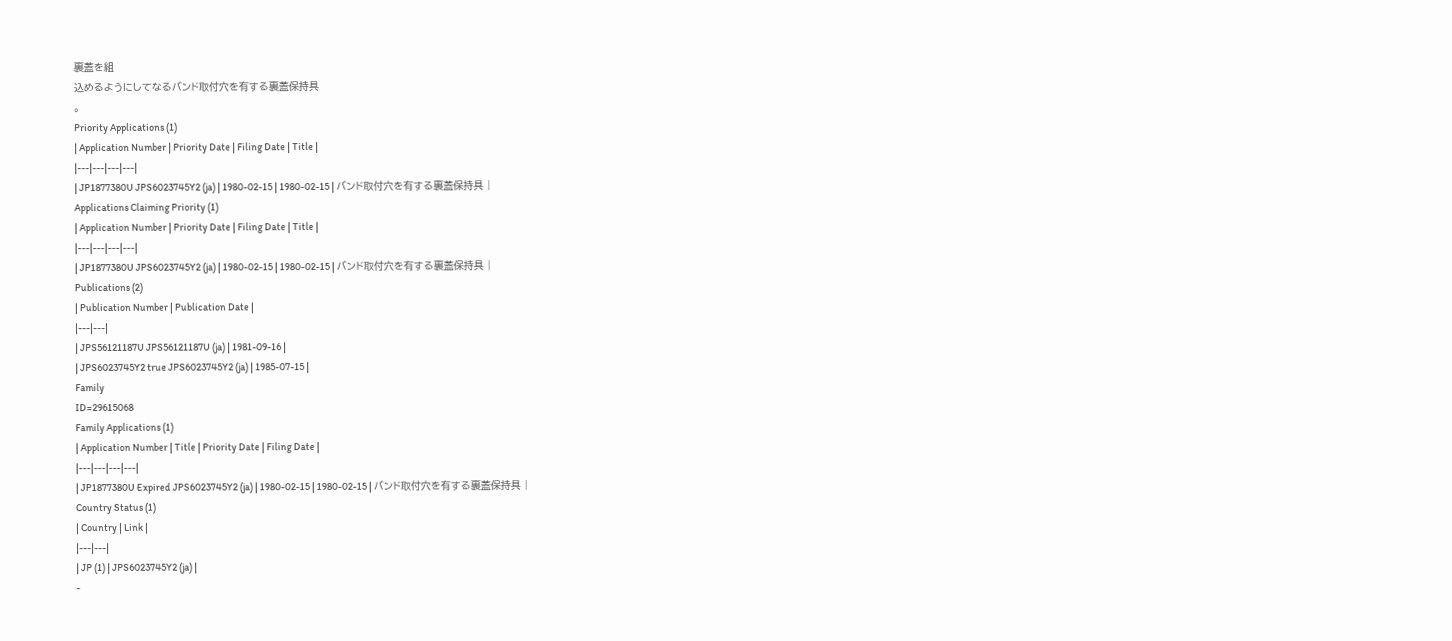裏蓋を組
込めるようにしてなるバンド取付穴を有する裏蓋保持具
。
Priority Applications (1)
| Application Number | Priority Date | Filing Date | Title |
|---|---|---|---|
| JP1877380U JPS6023745Y2 (ja) | 1980-02-15 | 1980-02-15 | バンド取付穴を有する裏蓋保持具 |
Applications Claiming Priority (1)
| Application Number | Priority Date | Filing Date | Title |
|---|---|---|---|
| JP1877380U JPS6023745Y2 (ja) | 1980-02-15 | 1980-02-15 | バンド取付穴を有する裏蓋保持具 |
Publications (2)
| Publication Number | Publication Date |
|---|---|
| JPS56121187U JPS56121187U (ja) | 1981-09-16 |
| JPS6023745Y2 true JPS6023745Y2 (ja) | 1985-07-15 |
Family
ID=29615068
Family Applications (1)
| Application Number | Title | Priority Date | Filing Date |
|---|---|---|---|
| JP1877380U Expired JPS6023745Y2 (ja) | 1980-02-15 | 1980-02-15 | バンド取付穴を有する裏蓋保持具 |
Country Status (1)
| Country | Link |
|---|---|
| JP (1) | JPS6023745Y2 (ja) |
-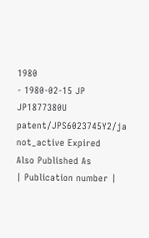1980
- 1980-02-15 JP JP1877380U patent/JPS6023745Y2/ja not_active Expired
Also Published As
| Publication number |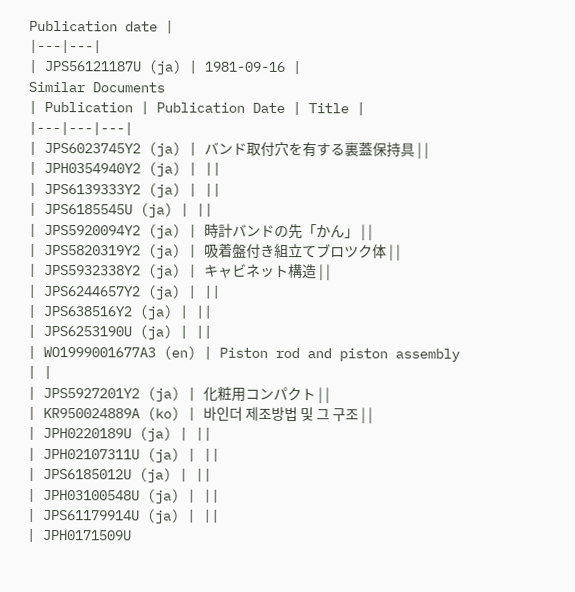Publication date |
|---|---|
| JPS56121187U (ja) | 1981-09-16 |
Similar Documents
| Publication | Publication Date | Title |
|---|---|---|
| JPS6023745Y2 (ja) | バンド取付穴を有する裏蓋保持具 | |
| JPH0354940Y2 (ja) | ||
| JPS6139333Y2 (ja) | ||
| JPS6185545U (ja) | ||
| JPS5920094Y2 (ja) | 時計バンドの先「かん」 | |
| JPS5820319Y2 (ja) | 吸着盤付き組立てブロツク体 | |
| JPS5932338Y2 (ja) | キャビネット構造 | |
| JPS6244657Y2 (ja) | ||
| JPS638516Y2 (ja) | ||
| JPS6253190U (ja) | ||
| WO1999001677A3 (en) | Piston rod and piston assembly | |
| JPS5927201Y2 (ja) | 化粧用コンパクト | |
| KR950024889A (ko) | 바인더 제조방법 및 그 구조 | |
| JPH0220189U (ja) | ||
| JPH02107311U (ja) | ||
| JPS6185012U (ja) | ||
| JPH03100548U (ja) | ||
| JPS61179914U (ja) | ||
| JPH0171509U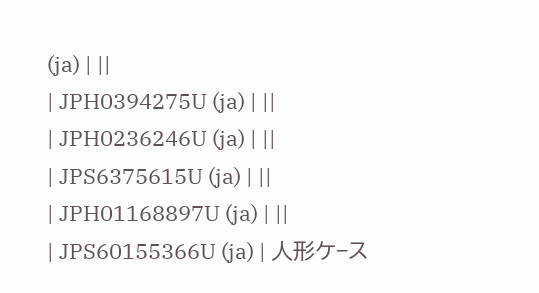(ja) | ||
| JPH0394275U (ja) | ||
| JPH0236246U (ja) | ||
| JPS6375615U (ja) | ||
| JPH01168897U (ja) | ||
| JPS60155366U (ja) | 人形ケ−ス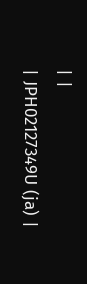| |
| JPH02127349U (ja) |